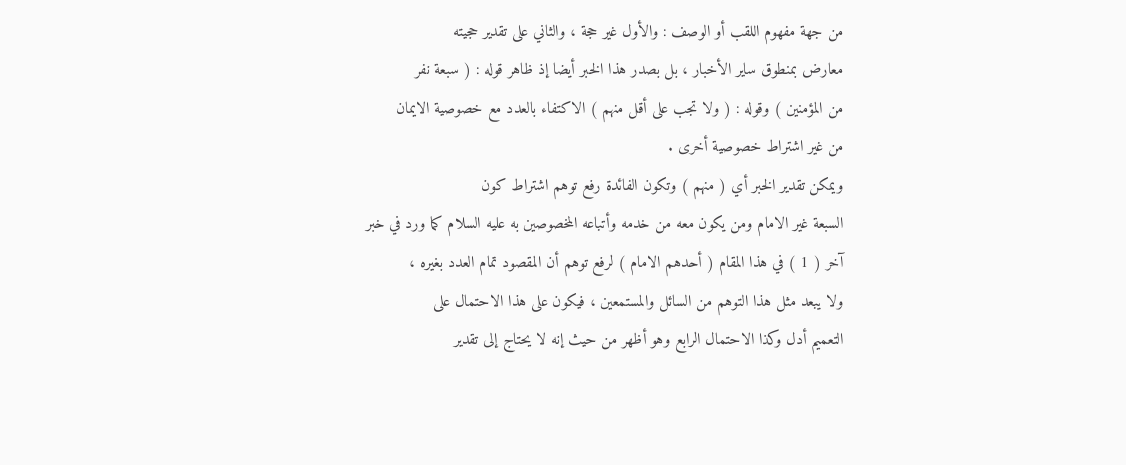من جهة مفهوم اللقب أو الوصف : والأول غير حجة ، والثاني على تقدير حجيته
معارض بمنطوق ساير الأخبار ، بل بصدر هذا الخبر أيضا إذ ظاهر قوله : ( سبعة نفر
من المؤمنين ) وقوله : ( ولا تجب على أقل منهم ) الاكتفاء بالعدد مع خصوصية الايمان
من غير اشتراط خصوصية أخرى .
ويمكن تقدير الخبر أي ( منهم ) وتكون الفائدة رفع توهم اشتراط كون
السبعة غير الامام ومن يكون معه من خدمه وأتباعه المخصوصين به عليه السلام كما ورد في خبر
آخر ( 1 ) في هذا المقام ( أحدهم الامام ) لرفع توهم أن المقصود تمام العدد بغيره ،
ولا يبعد مثل هذا التوهم من السائل والمستمعين ، فيكون على هذا الاحتمال على
التعميم أدل وكذا الاحتمال الرابع وهو أظهر من حيث إنه لا يحتاج إلى تقدير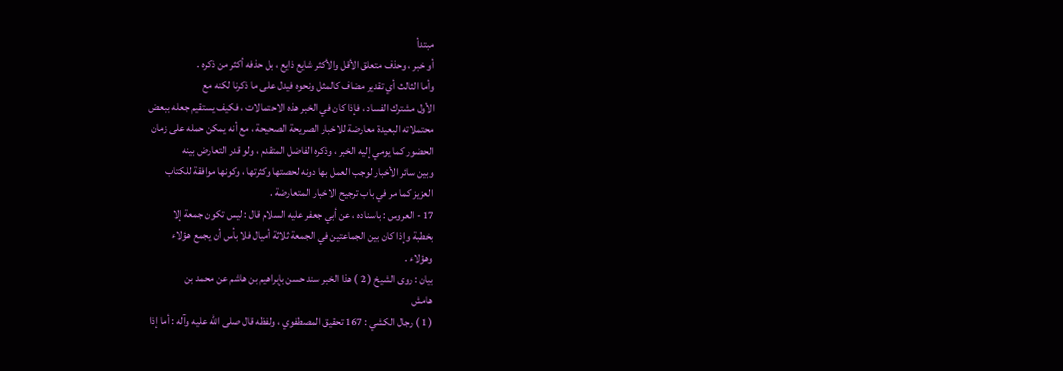مبتدأ
أو خبر ، وحذف متعلق الأقل والأكثر شايع ذايع ، بل حذفه أكثر من ذكره .
وأما الثالث أي تقدير مضاف كالمثل ونحوه فيدل على ما ذكرنا لكنه مع
الأول مشترك الفساد ، فإذا كان في الخبر هذه الاحتمالات ، فكيف يستقيم جعله ببعض
محتملاته البعيدة معارضة للاخبار الصريحة الصحيحة ، مع أنه يمكن حمله على زمان
الحضور كما يومي إليه الخبر ، وذكره الفاضل المتقدم ، ولو قدر التعارض بينه
وبين سائر الأخبار لوجب العمل بها دونه لحصتها وكثرتها ، وكونها موافقة للكتاب
العزيز كما مر في باب ترجيح الاخبار المتعارضة .
17 - العروس : باسناده ، عن أبي جعفر عليه السلام قال : ليس تكون جمعة إلا
بخطبة وإذا كان بين الجماعتين في الجمعة ثلاثة أميال فلا بأس أن يجمع هؤلاء
وهؤلاء .
بيان : روى الشيخ ( 2 ) هذا الخبر سند حسن بإبراهيم بن هاشم عن محمد بن
هامش
( 1 ) رجال الكشي : 167 تحقيق المصطفوي ، ولفظه قال صلى الله عليه وآله : أما إذا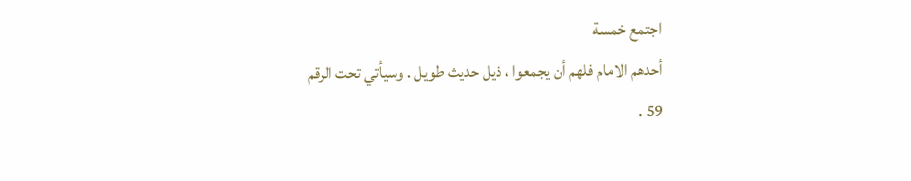اجتمع خمسة
أحدهم الامام فلهم أن يجمعوا ، ذيل حديث طويل . وسيأتي تحت الرقم 59 .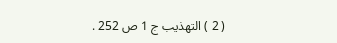( 2 ) التهذيب ج 1 ص 252 .